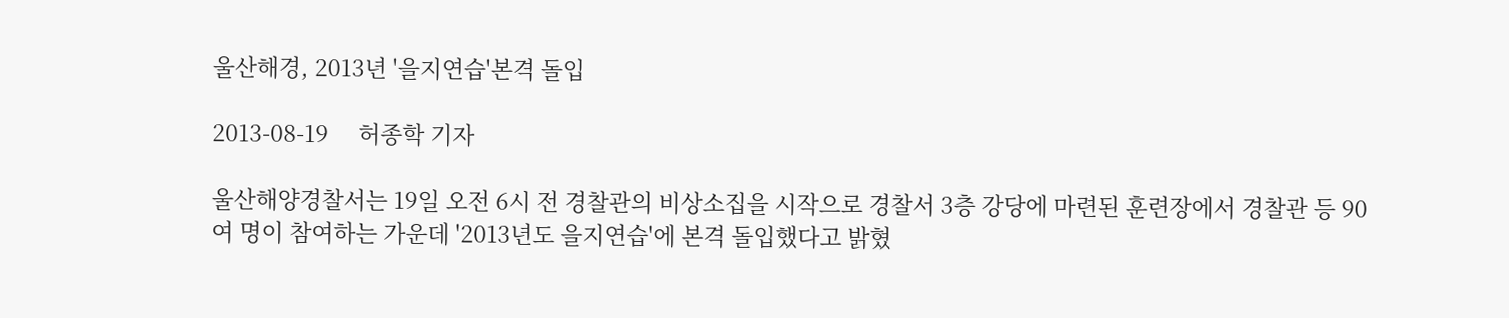울산해경, 2013년 '을지연습'본격 돌입

2013-08-19     허종학 기자

울산해양경찰서는 19일 오전 6시 전 경찰관의 비상소집을 시작으로 경찰서 3층 강당에 마련된 훈련장에서 경찰관 등 90여 명이 참여하는 가운데 '2013년도 을지연습'에 본격 돌입했다고 밝혔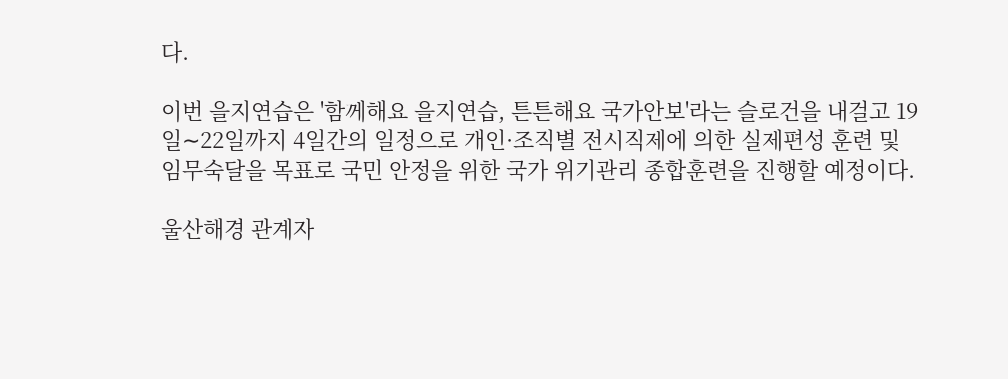다.

이번 을지연습은 '함께해요 을지연습, 튼튼해요 국가안보'라는 슬로건을 내걸고 19일∼22일까지 4일간의 일정으로 개인·조직별 전시직제에 의한 실제편성 훈련 및 임무숙달을 목표로 국민 안정을 위한 국가 위기관리 종합훈련을 진행할 예정이다.

울산해경 관계자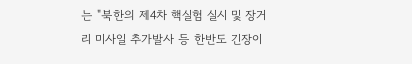는 "북한의 제4차 핵실험 실시 및 장거리 미사일 추가발사 등 한반도 긴장이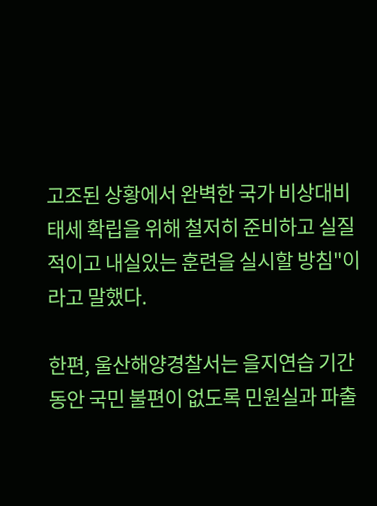고조된 상황에서 완벽한 국가 비상대비태세 확립을 위해 철저히 준비하고 실질적이고 내실있는 훈련을 실시할 방침"이라고 말했다.

한편, 울산해양경찰서는 을지연습 기간 동안 국민 불편이 없도록 민원실과 파출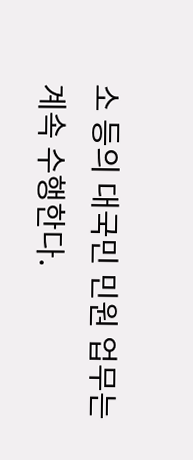소 등의 대국민 민원 업무는 계속 수행한다.